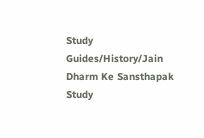Study Guides/History/Jain Dharm Ke Sansthapak
Study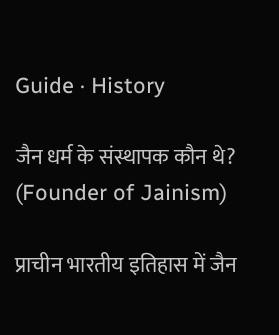Guide · History

जैन धर्म के संस्थापक कौन थे? (Founder of Jainism)

प्राचीन भारतीय इतिहास में जैन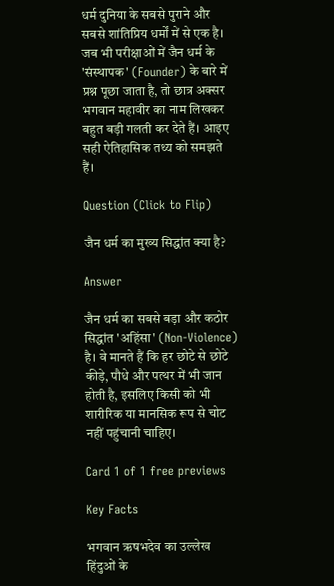धर्म दुनिया के सबसे पुराने और सबसे शांतिप्रिय धर्मों में से एक है। जब भी परीक्षाओं में जैन धर्म के 'संस्थापक' (Founder) के बारे में प्रश्न पूछा जाता है, तो छात्र अक्सर भगवान महावीर का नाम लिखकर बहुत बड़ी गलती कर देते हैं। आइए सही ऐतिहासिक तथ्य को समझते हैं।

Question (Click to Flip)

जैन धर्म का मुख्य सिद्धांत क्या है?

Answer

जैन धर्म का सबसे बड़ा और कठोर सिद्धांत 'अहिंसा' (Non-Violence) है। वे मानते हैं कि हर छोटे से छोटे कीड़े, पौधे और पत्थर में भी जान होती है, इसलिए किसी को भी शारीरिक या मानसिक रूप से चोट नहीं पहुंचानी चाहिए।

Card 1 of 1 free previews

Key Facts

भगवान ऋषभदेव का उल्लेख हिंदुओं के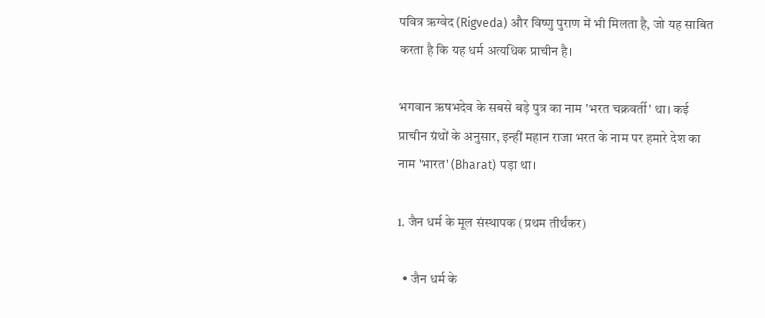पवित्र ऋग्वेद (Rigveda) और विष्णु पुराण में भी मिलता है, जो यह साबित करता है कि यह धर्म अत्यधिक प्राचीन है।

भगवान ऋषभदेव के सबसे बड़े पुत्र का नाम 'भरत चक्रवर्ती' था। कई प्राचीन ग्रंथों के अनुसार, इन्हीं महान राजा भरत के नाम पर हमारे देश का नाम 'भारत' (Bharat) पड़ा था।

1. जैन धर्म के मूल संस्थापक (प्रथम तीर्थंकर)

  • जैन धर्म के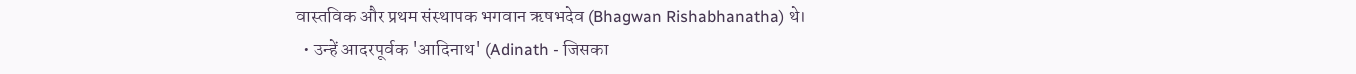वास्तविक और प्रथम संस्थापक भगवान ऋषभदेव (Bhagwan Rishabhanatha) थे।
  • उन्हें आदरपूर्वक 'आदिनाथ' (Adinath - जिसका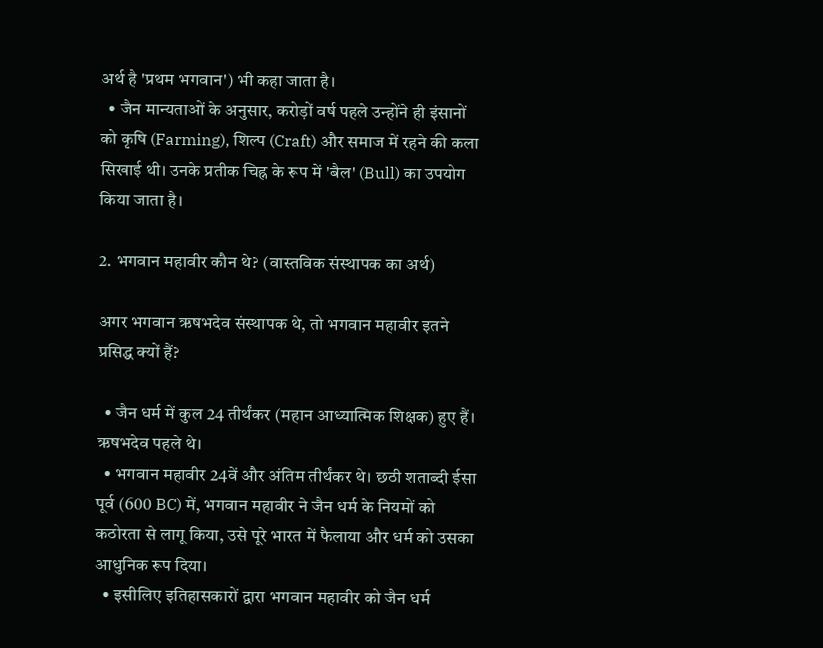अर्थ है 'प्रथम भगवान') भी कहा जाता है।
  • जैन मान्यताओं के अनुसार, करोड़ों वर्ष पहले उन्होंने ही इंसानों को कृषि (Farming), शिल्प (Craft) और समाज में रहने की कला सिखाई थी। उनके प्रतीक चिह्न के रूप में 'बैल' (Bull) का उपयोग किया जाता है।

2. भगवान महावीर कौन थे? (वास्तविक संस्थापक का अर्थ)

अगर भगवान ऋषभदेव संस्थापक थे, तो भगवान महावीर इतने प्रसिद्ध क्यों हैं?

  • जैन धर्म में कुल 24 तीर्थंकर (महान आध्यात्मिक शिक्षक) हुए हैं। ऋषभदेव पहले थे।
  • भगवान महावीर 24वें और अंतिम तीर्थंकर थे। छठी शताब्दी ईसा पूर्व (600 BC) में, भगवान महावीर ने जैन धर्म के नियमों को कठोरता से लागू किया, उसे पूरे भारत में फैलाया और धर्म को उसका आधुनिक रूप दिया।
  • इसीलिए इतिहासकारों द्वारा भगवान महावीर को जैन धर्म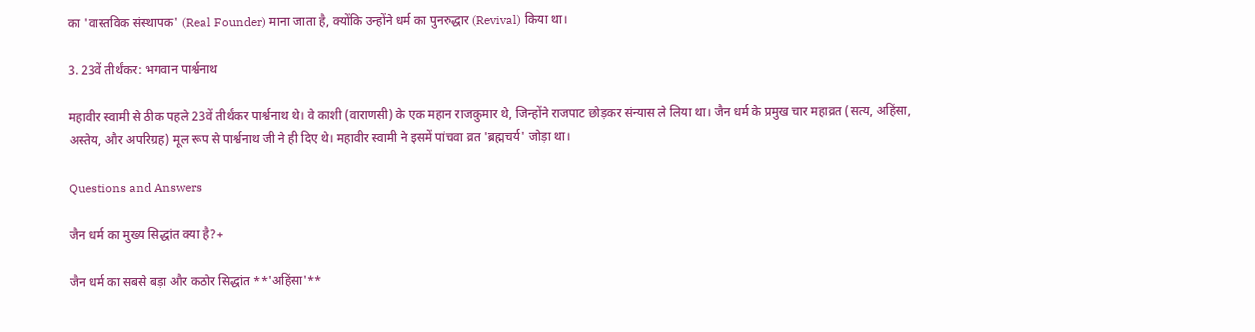का 'वास्तविक संस्थापक' (Real Founder) माना जाता है, क्योंकि उन्होंने धर्म का पुनरुद्धार (Revival) किया था।

3. 23वें तीर्थंकर: भगवान पार्श्वनाथ

महावीर स्वामी से ठीक पहले 23वें तीर्थंकर पार्श्वनाथ थे। वे काशी (वाराणसी) के एक महान राजकुमार थे, जिन्होंने राजपाट छोड़कर संन्यास ले लिया था। जैन धर्म के प्रमुख चार महाव्रत (सत्य, अहिंसा, अस्तेय, और अपरिग्रह) मूल रूप से पार्श्वनाथ जी ने ही दिए थे। महावीर स्वामी ने इसमें पांचवा व्रत 'ब्रह्मचर्य' जोड़ा था।

Questions and Answers

जैन धर्म का मुख्य सिद्धांत क्या है?+

जैन धर्म का सबसे बड़ा और कठोर सिद्धांत **'अहिंसा'**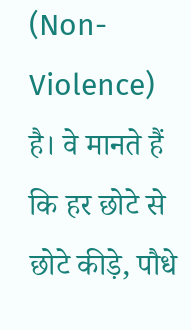(Non-Violence) है। वे मानते हैं कि हर छोटे से छोटे कीड़े, पौधे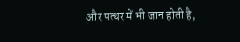और पत्थर में भी जान होती है,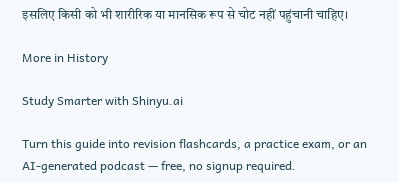इसलिए किसी को भी शारीरिक या मानसिक रूप से चोट नहीं पहुंचानी चाहिए।

More in History

Study Smarter with Shinyu.ai

Turn this guide into revision flashcards, a practice exam, or an AI-generated podcast — free, no signup required.